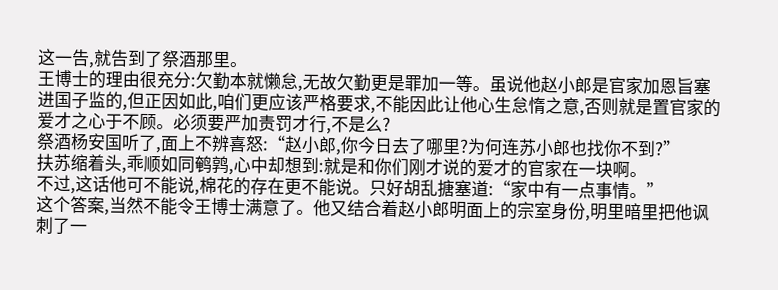这一告,就告到了祭酒那里。
王博士的理由很充分:欠勤本就懒怠,无故欠勤更是罪加一等。虽说他赵小郎是官家加恩旨塞进国子监的,但正因如此,咱们更应该严格要求,不能因此让他心生怠惰之意,否则就是置官家的爱才之心于不顾。必须要严加责罚才行,不是么?
祭酒杨安国听了,面上不辨喜怒:“赵小郎,你今日去了哪里?为何连苏小郎也找你不到?”
扶苏缩着头,乖顺如同鹌鹑,心中却想到:就是和你们刚才说的爱才的官家在一块啊。
不过,这话他可不能说,棉花的存在更不能说。只好胡乱搪塞道:“家中有一点事情。”
这个答案,当然不能令王博士满意了。他又结合着赵小郎明面上的宗室身份,明里暗里把他讽刺了一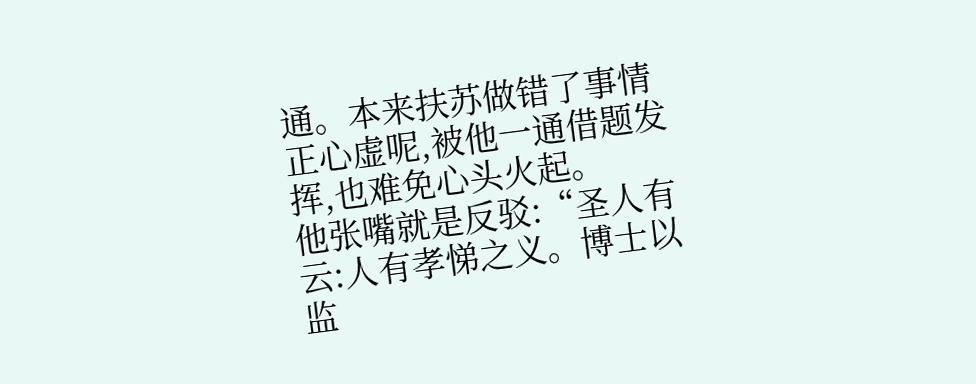通。本来扶苏做错了事情正心虚呢,被他一通借题发挥,也难免心头火起。
他张嘴就是反驳:“圣人有云:人有孝悌之义。博士以监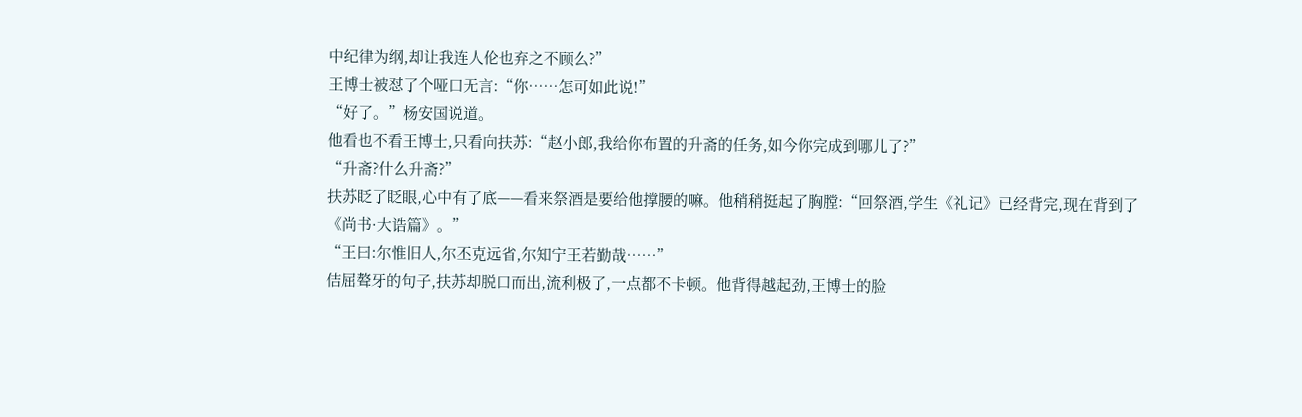中纪律为纲,却让我连人伦也弃之不顾么?”
王博士被怼了个哑口无言:“你……怎可如此说!”
“好了。”杨安国说道。
他看也不看王博士,只看向扶苏:“赵小郎,我给你布置的升斋的任务,如今你完成到哪儿了?”
“升斋?什么升斋?”
扶苏眨了眨眼,心中有了底——看来祭酒是要给他撑腰的嘛。他稍稍挺起了胸膛:“回祭酒,学生《礼记》已经背完,现在背到了《尚书·大诰篇》。”
“王曰:尔惟旧人,尔丕克远省,尔知宁王若勤哉……”
佶屈聱牙的句子,扶苏却脱口而出,流利极了,一点都不卡顿。他背得越起劲,王博士的脸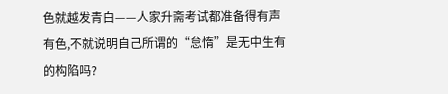色就越发青白——人家升斋考试都准备得有声有色,不就说明自己所谓的“怠惰”是无中生有的构陷吗?